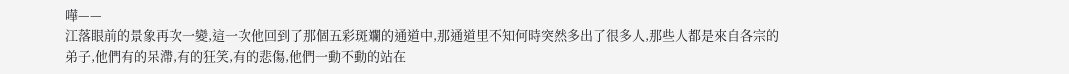嘩——
江落眼前的景象再次一變,這一次他回到了那個五彩斑斕的通道中,那通道里不知何時突然多出了很多人,那些人都是來自各宗的弟子,他們有的呆滯,有的狂笑,有的悲傷,他們一動不動的站在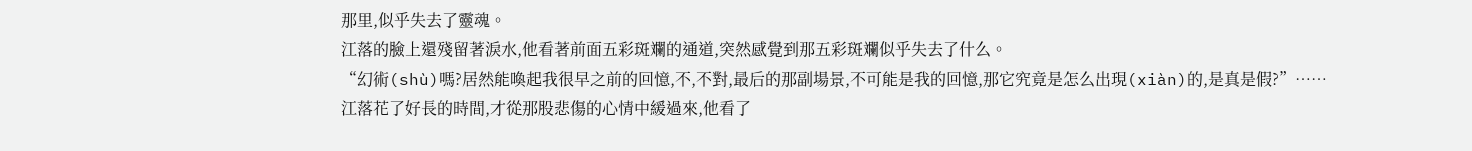那里,似乎失去了靈魂。
江落的臉上還殘留著淚水,他看著前面五彩斑斕的通道,突然感覺到那五彩斑斕似乎失去了什么。
“幻術(shù)嗎?居然能喚起我很早之前的回憶,不,不對,最后的那副場景,不可能是我的回憶,那它究竟是怎么出現(xiàn)的,是真是假?”……
江落花了好長的時間,才從那股悲傷的心情中緩過來,他看了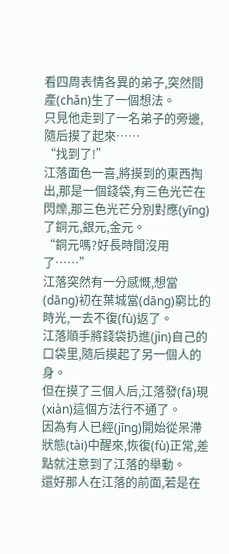看四周表情各異的弟子,突然間產(chǎn)生了一個想法。
只見他走到了一名弟子的旁邊,隨后摸了起來……
“找到了!”
江落面色一喜,將摸到的東西掏出,那是一個錢袋,有三色光芒在閃爍,那三色光芒分別對應(yīng)了銅元,銀元,金元。
“銅元嗎?好長時間沒用了……”
江落突然有一分感慨,想當(dāng)初在葉城當(dāng)窮比的時光,一去不復(fù)返了。
江落順手將錢袋扔進(jìn)自己的口袋里,隨后摸起了另一個人的身。
但在摸了三個人后,江落發(fā)現(xiàn)這個方法行不通了。
因為有人已經(jīng)開始從呆滯狀態(tài)中醒來,恢復(fù)正常,差點就注意到了江落的舉動。
還好那人在江落的前面,若是在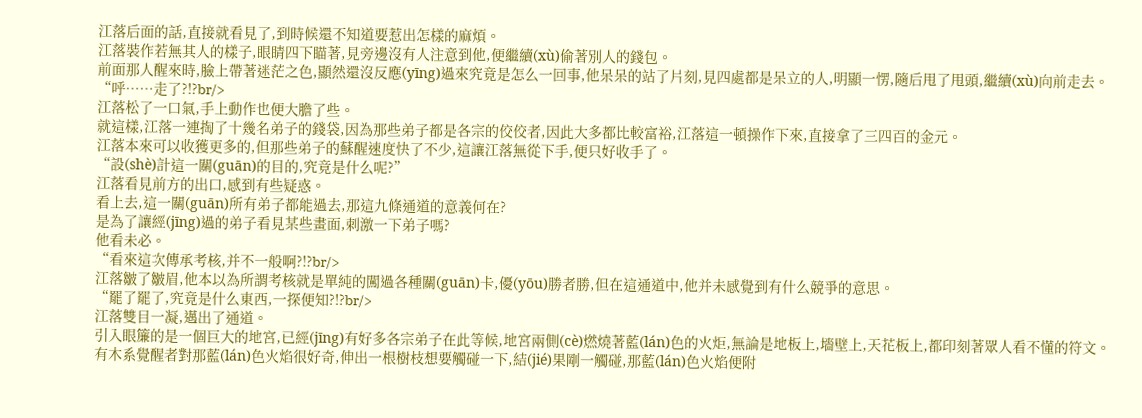江落后面的話,直接就看見了,到時候還不知道要惹出怎樣的麻煩。
江落裝作若無其人的樣子,眼睛四下瞄著,見旁邊沒有人注意到他,便繼續(xù)偷著別人的錢包。
前面那人醒來時,臉上帶著迷茫之色,顯然還沒反應(yīng)過來究竟是怎么一回事,他呆呆的站了片刻,見四處都是呆立的人,明顯一愣,隨后甩了甩頭,繼續(xù)向前走去。
“呼……走了?!?br/>
江落松了一口氣,手上動作也便大膽了些。
就這樣,江落一連掏了十幾名弟子的錢袋,因為那些弟子都是各宗的佼佼者,因此大多都比較富裕,江落這一頓操作下來,直接拿了三四百的金元。
江落本來可以收獲更多的,但那些弟子的蘇醒速度快了不少,這讓江落無從下手,便只好收手了。
“設(shè)計這一關(guān)的目的,究竟是什么呢?”
江落看見前方的出口,感到有些疑惑。
看上去,這一關(guān)所有弟子都能過去,那這九條通道的意義何在?
是為了讓經(jīng)過的弟子看見某些畫面,刺激一下弟子嗎?
他看未必。
“看來這次傳承考核,并不一般啊?!?br/>
江落皺了皺眉,他本以為所謂考核就是單純的闖過各種關(guān)卡,優(yōu)勝者勝,但在這通道中,他并未感覺到有什么競爭的意思。
“罷了罷了,究竟是什么東西,一探便知?!?br/>
江落雙目一凝,邁出了通道。
引入眼簾的是一個巨大的地宮,已經(jīng)有好多各宗弟子在此等候,地宮兩側(cè)燃燒著藍(lán)色的火炬,無論是地板上,墻壁上,天花板上,都印刻著眾人看不懂的符文。
有木系覺醒者對那藍(lán)色火焰很好奇,伸出一根樹枝想要觸碰一下,結(jié)果剛一觸碰,那藍(lán)色火焰便附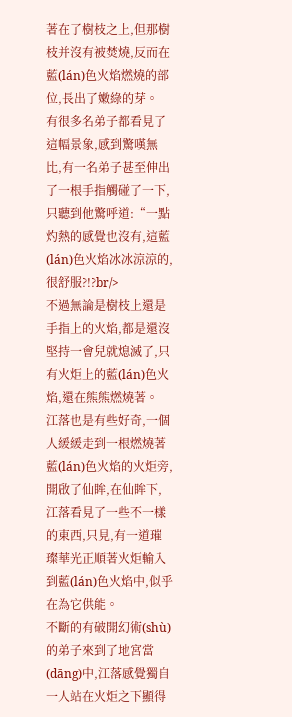著在了樹枝之上,但那樹枝并沒有被焚燒,反而在藍(lán)色火焰燃燒的部位,長出了嫩綠的芽。
有很多名弟子都看見了這幅景象,感到驚嘆無比,有一名弟子甚至伸出了一根手指觸碰了一下,只聽到他驚呼道:“一點灼熱的感覺也沒有,這藍(lán)色火焰冰冰涼涼的,很舒服?!?br/>
不過無論是樹枝上還是手指上的火焰,都是還沒堅持一會兒就熄滅了,只有火炬上的藍(lán)色火焰,還在熊熊燃燒著。
江落也是有些好奇,一個人緩緩走到一根燃燒著藍(lán)色火焰的火炬旁,開啟了仙眸,在仙眸下,江落看見了一些不一樣的東西,只見,有一道璀璨華光正順著火炬輸入到藍(lán)色火焰中,似乎在為它供能。
不斷的有破開幻術(shù)的弟子來到了地宮當(dāng)中,江落感覺獨自一人站在火炬之下顯得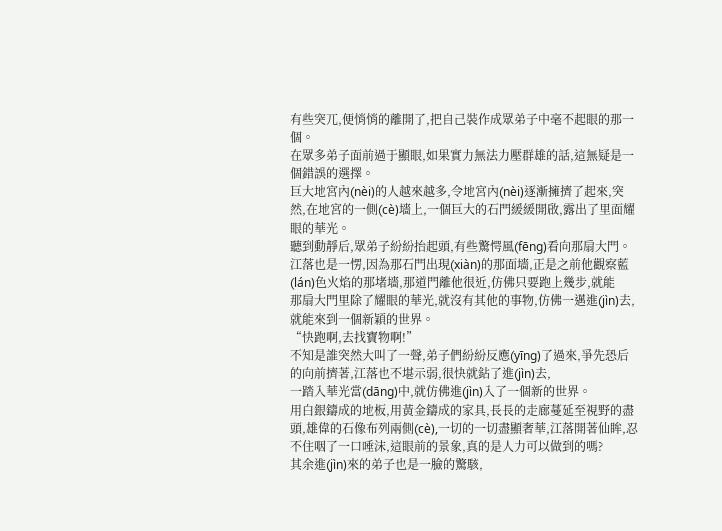有些突兀,便悄悄的離開了,把自己裝作成眾弟子中毫不起眼的那一個。
在眾多弟子面前過于顯眼,如果實力無法力壓群雄的話,這無疑是一個錯誤的選擇。
巨大地宮內(nèi)的人越來越多,令地宮內(nèi)逐漸擁擠了起來,突然,在地宮的一側(cè)墻上,一個巨大的石門緩緩開啟,露出了里面耀眼的華光。
聽到動靜后,眾弟子紛紛抬起頭,有些驚愕風(fēng)看向那扇大門。
江落也是一愣,因為那石門出現(xiàn)的那面墻,正是之前他觀察藍(lán)色火焰的那堵墻,那道門離他很近,仿佛只要跑上幾步,就能
那扇大門里除了耀眼的華光,就沒有其他的事物,仿佛一邁進(jìn)去,就能來到一個新穎的世界。
“快跑啊,去找寶物啊!”
不知是誰突然大叫了一聲,弟子們紛紛反應(yīng)了過來,爭先恐后的向前擠著,江落也不堪示弱,很快就鉆了進(jìn)去,
一踏入華光當(dāng)中,就仿佛進(jìn)入了一個新的世界。
用白銀鑄成的地板,用黃金鑄成的家具,長長的走廊蔓延至視野的盡頭,雄偉的石像布列兩側(cè),一切的一切盡顯奢華,江落開著仙眸,忍不住咽了一口唾沫,這眼前的景象,真的是人力可以做到的嗎?
其余進(jìn)來的弟子也是一臉的驚駭,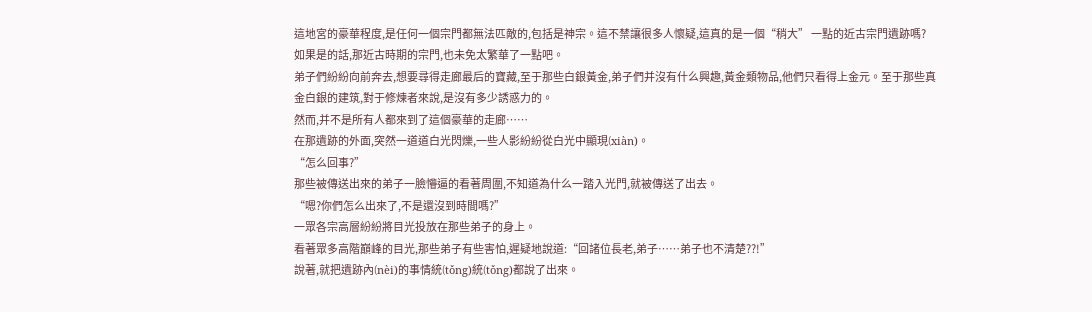這地宮的豪華程度,是任何一個宗門都無法匹敵的,包括是神宗。這不禁讓很多人懷疑,這真的是一個“稍大” 一點的近古宗門遺跡嗎?
如果是的話,那近古時期的宗門,也未免太繁華了一點吧。
弟子們紛紛向前奔去,想要尋得走廊最后的寶藏,至于那些白銀黃金,弟子們并沒有什么興趣,黃金類物品,他們只看得上金元。至于那些真金白銀的建筑,對于修煉者來說,是沒有多少誘惑力的。
然而,并不是所有人都來到了這個豪華的走廊……
在那遺跡的外面,突然一道道白光閃爍,一些人影紛紛從白光中顯現(xiàn)。
“怎么回事?”
那些被傳送出來的弟子一臉懵逼的看著周圍,不知道為什么一踏入光門,就被傳送了出去。
“嗯?你們怎么出來了,不是還沒到時間嗎?”
一眾各宗高層紛紛將目光投放在那些弟子的身上。
看著眾多高階巔峰的目光,那些弟子有些害怕,遲疑地說道:“回諸位長老,弟子……弟子也不清楚??!”
說著,就把遺跡內(nèi)的事情統(tǒng)統(tǒng)都說了出來。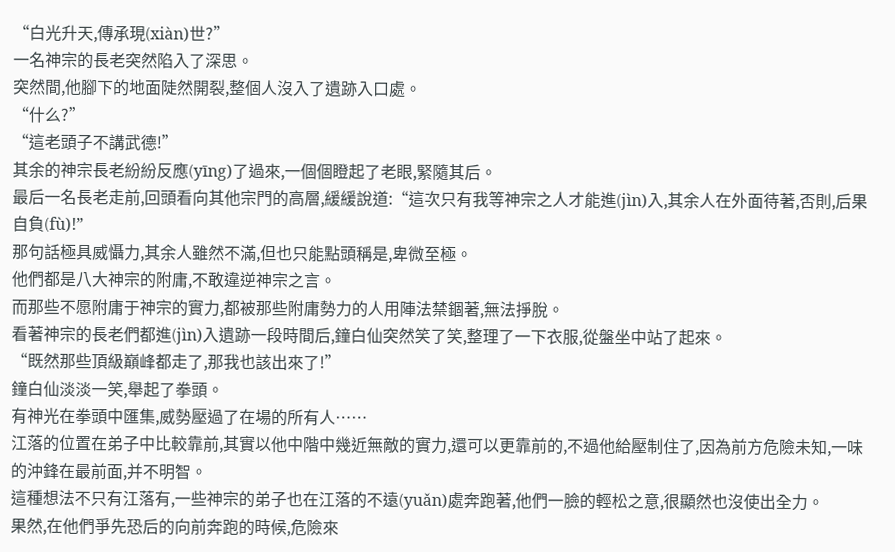“白光升天,傳承現(xiàn)世?”
一名神宗的長老突然陷入了深思。
突然間,他腳下的地面陡然開裂,整個人沒入了遺跡入口處。
“什么?”
“這老頭子不講武德!”
其余的神宗長老紛紛反應(yīng)了過來,一個個瞪起了老眼,緊隨其后。
最后一名長老走前,回頭看向其他宗門的高層,緩緩說道:“這次只有我等神宗之人才能進(jìn)入,其余人在外面待著,否則,后果自負(fù)!”
那句話極具威懾力,其余人雖然不滿,但也只能點頭稱是,卑微至極。
他們都是八大神宗的附庸,不敢違逆神宗之言。
而那些不愿附庸于神宗的實力,都被那些附庸勢力的人用陣法禁錮著,無法掙脫。
看著神宗的長老們都進(jìn)入遺跡一段時間后,鐘白仙突然笑了笑,整理了一下衣服,從盤坐中站了起來。
“既然那些頂級巔峰都走了,那我也該出來了!”
鐘白仙淡淡一笑,舉起了拳頭。
有神光在拳頭中匯集,威勢壓過了在場的所有人……
江落的位置在弟子中比較靠前,其實以他中階中幾近無敵的實力,還可以更靠前的,不過他給壓制住了,因為前方危險未知,一味的沖鋒在最前面,并不明智。
這種想法不只有江落有,一些神宗的弟子也在江落的不遠(yuǎn)處奔跑著,他們一臉的輕松之意,很顯然也沒使出全力。
果然,在他們爭先恐后的向前奔跑的時候,危險來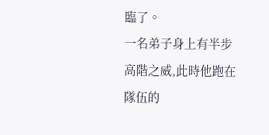臨了。
一名弟子身上有半步高階之威,此時他跑在隊伍的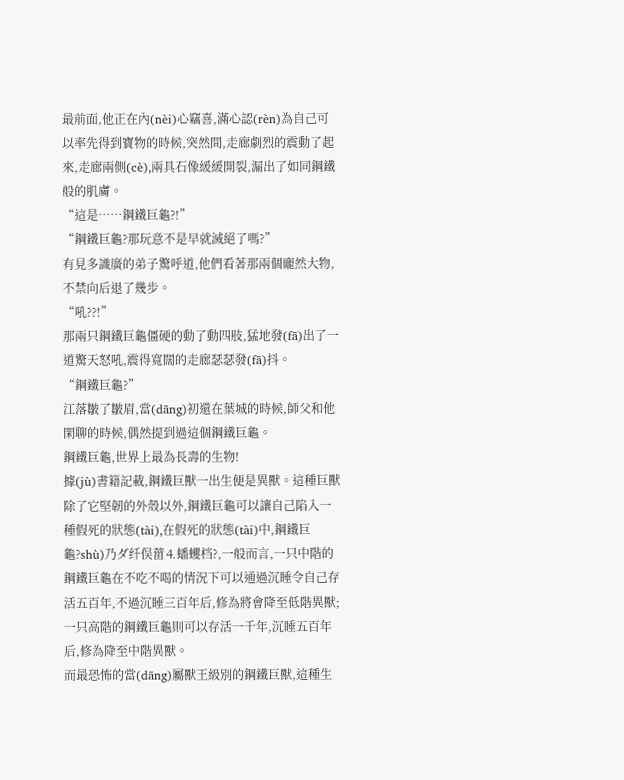最前面,他正在內(nèi)心竊喜,滿心認(rèn)為自己可以率先得到寶物的時候,突然間,走廊劇烈的震動了起來,走廊兩側(cè),兩具石像緩緩開裂,漏出了如同鋼鐵般的肌膚。
“這是……鋼鐵巨龜?!”
“鋼鐵巨龜?那玩意不是早就滅絕了嗎?”
有見多識廣的弟子驚呼道,他們看著那兩個龐然大物,不禁向后退了幾步。
“吼??!”
那兩只鋼鐵巨龜僵硬的動了動四肢,猛地發(fā)出了一道驚天怒吼,震得寬闊的走廊瑟瑟發(fā)抖。
“鋼鐵巨龜?”
江落皺了皺眉,當(dāng)初還在葉城的時候,師父和他閑聊的時候,偶然提到過這個鋼鐵巨龜。
鋼鐵巨龜,世界上最為長壽的生物!
據(jù)書籍記載,鋼鐵巨獸一出生便是異獸。這種巨獸除了它堅韌的外殼以外,鋼鐵巨龜可以讓自己陷入一種假死的狀態(tài),在假死的狀態(tài)中,鋼鐵巨龜?shù)乃ダ纤俣葘⒋蟠蠼档?,一般而言,一只中階的鋼鐵巨龜在不吃不喝的情況下可以通過沉睡令自己存活五百年,不過沉睡三百年后,修為將會降至低階異獸;一只高階的鋼鐵巨龜則可以存活一千年,沉睡五百年后,修為降至中階異獸。
而最恐怖的當(dāng)屬獸王級別的鋼鐵巨獸,這種生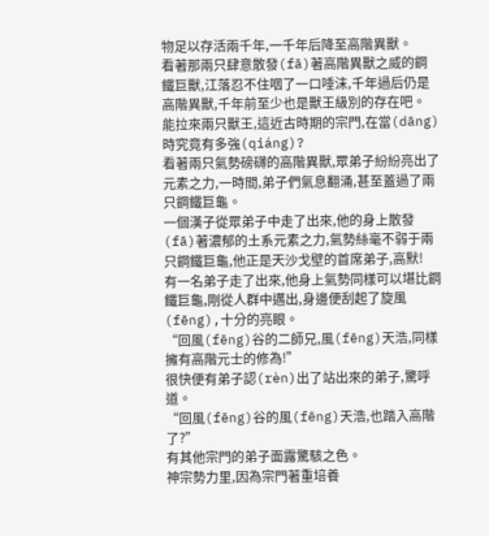物足以存活兩千年,一千年后降至高階異獸。
看著那兩只肆意散發(fā)著高階異獸之威的鋼鐵巨獸,江落忍不住咽了一口唾沫,千年過后仍是高階異獸,千年前至少也是獸王級別的存在吧。
能拉來兩只獸王,這近古時期的宗門,在當(dāng)時究竟有多強(qiáng)?
看著兩只氣勢磅礴的高階異獸,眾弟子紛紛亮出了元素之力,一時間,弟子們氣息翻涌,甚至蓋過了兩只鋼鐵巨龜。
一個漢子從眾弟子中走了出來,他的身上散發(fā)著濃郁的土系元素之力,氣勢絲毫不弱于兩只鋼鐵巨龜,他正是天沙戈壁的首席弟子,高默!
有一名弟子走了出來,他身上氣勢同樣可以堪比鋼鐵巨龜,剛從人群中邁出,身邊便刮起了旋風(fēng),十分的亮眼。
“回風(fēng)谷的二師兄,風(fēng)天浩,同樣擁有高階元士的修為!”
很快便有弟子認(rèn)出了站出來的弟子,驚呼道。
“回風(fēng)谷的風(fēng)天浩,也踏入高階了?”
有其他宗門的弟子面露驚駭之色。
神宗勢力里,因為宗門著重培養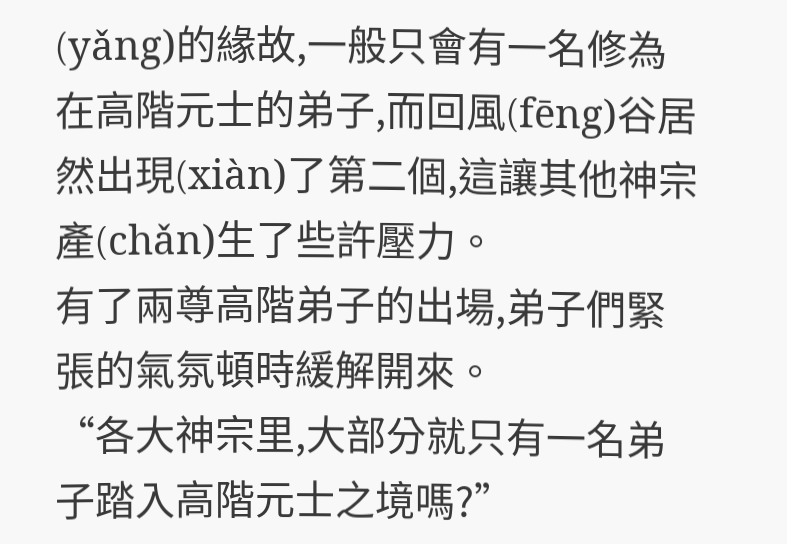(yǎng)的緣故,一般只會有一名修為在高階元士的弟子,而回風(fēng)谷居然出現(xiàn)了第二個,這讓其他神宗產(chǎn)生了些許壓力。
有了兩尊高階弟子的出場,弟子們緊張的氣氛頓時緩解開來。
“各大神宗里,大部分就只有一名弟子踏入高階元士之境嗎?”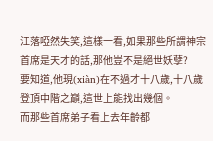江落啞然失笑,這樣一看,如果那些所謂神宗首席是天才的話,那他豈不是絕世妖孽?
要知道,他現(xiàn)在不過才十八歲,十八歲登頂中階之巔,這世上能找出幾個。
而那些首席弟子看上去年齡都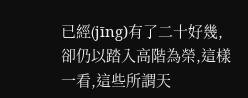已經(jīng)有了二十好幾,卻仍以踏入高階為榮,這樣一看,這些所謂天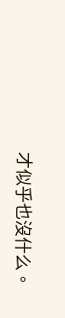才似乎也沒什么。